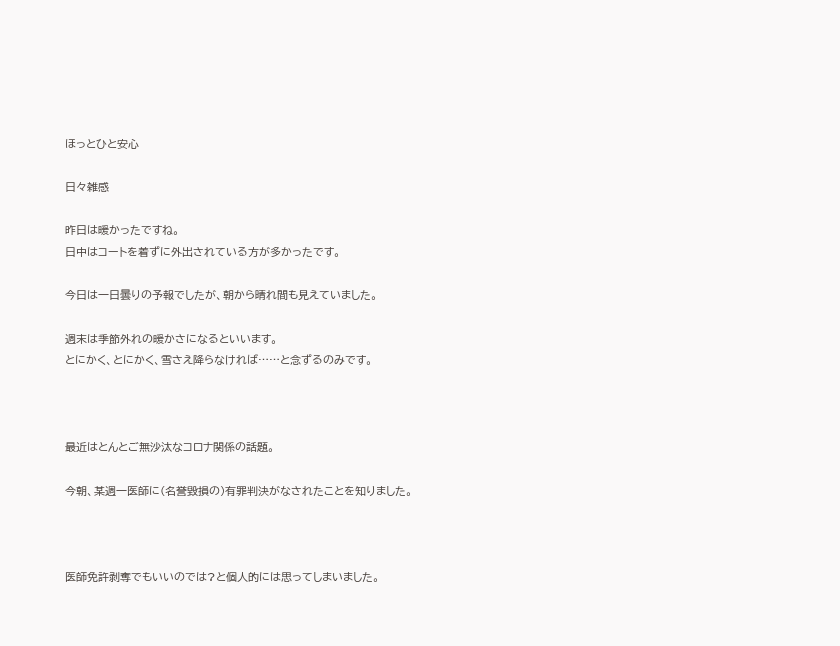ほっとひと安心

日々雑感

昨日は暖かったですね。
日中はコートを着ずに外出されている方が多かったです。

今日は一日曇りの予報でしたが、朝から晴れ間も見えていました。

週末は季節外れの暖かさになるといいます。
とにかく、とにかく、雪さえ降らなければ……と念ずるのみです。



最近はとんとご無沙汰なコロナ関係の話題。

今朝、某週一医師に(名誉毀損の)有罪判決がなされたことを知りました。



医師免許剥奪でもいいのでは?と個人的には思ってしまいました。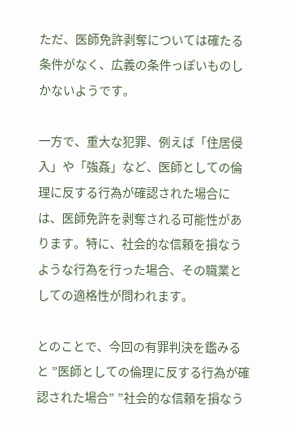ただ、医師免許剥奪については確たる条件がなく、広義の条件っぽいものしかないようです。

一方で、重大な犯罪、例えば「住居侵入」や「強姦」など、医師としての倫理に反する行為が確認された場合には、医師免許を剥奪される可能性があります。特に、社会的な信頼を損なうような行為を行った場合、その職業としての適格性が問われます。

とのことで、今回の有罪判決を鑑みると ”医師としての倫理に反する行為が確認された場合” ”社会的な信頼を損なう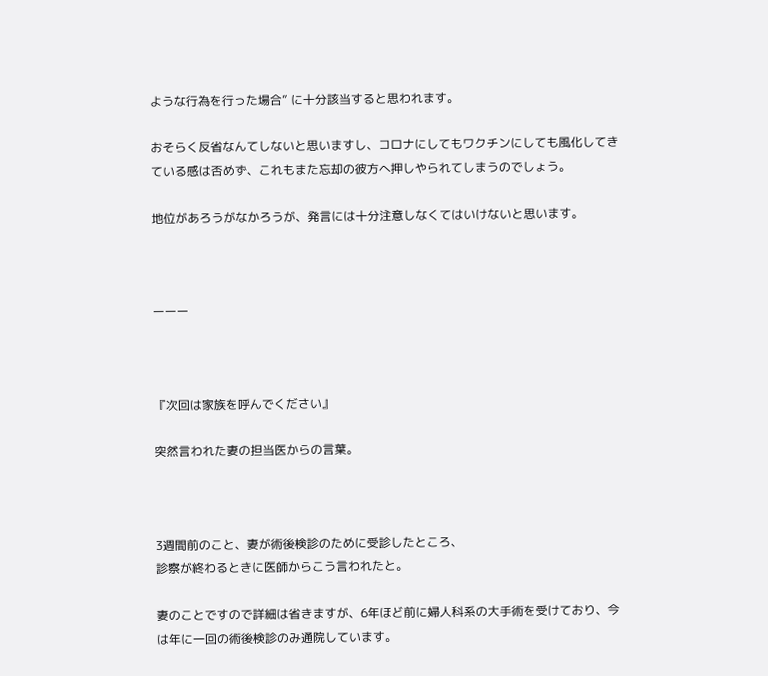ような行為を行った場合” に十分該当すると思われます。

おそらく反省なんてしないと思いますし、コロナにしてもワクチンにしても風化してきている感は否めず、これもまた忘却の彼方へ押しやられてしまうのでしょう。

地位があろうがなかろうが、発言には十分注意しなくてはいけないと思います。



ーーー



『次回は家族を呼んでください』

突然言われた妻の担当医からの言葉。



3週間前のこと、妻が術後検診のために受診したところ、
診察が終わるときに医師からこう言われたと。

妻のことですので詳細は省きますが、6年ほど前に婦人科系の大手術を受けており、今は年に一回の術後検診のみ通院しています。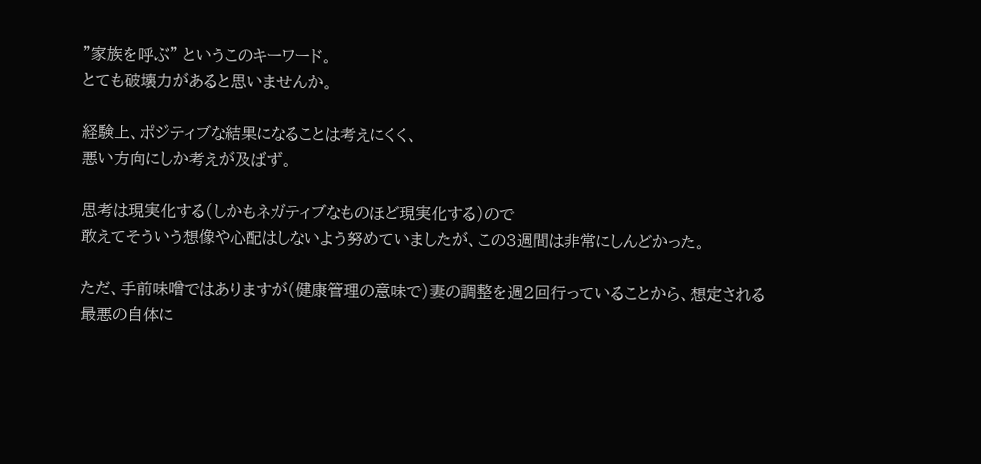”家族を呼ぶ” というこのキーワード。
とても破壊力があると思いませんか。

経験上、ポジティブな結果になることは考えにくく、
悪い方向にしか考えが及ばず。

思考は現実化する(しかもネガティブなものほど現実化する)ので
敢えてそういう想像や心配はしないよう努めていましたが、この3週間は非常にしんどかった。

ただ、手前味噌ではありますが(健康管理の意味で)妻の調整を週2回行っていることから、想定される最悪の自体に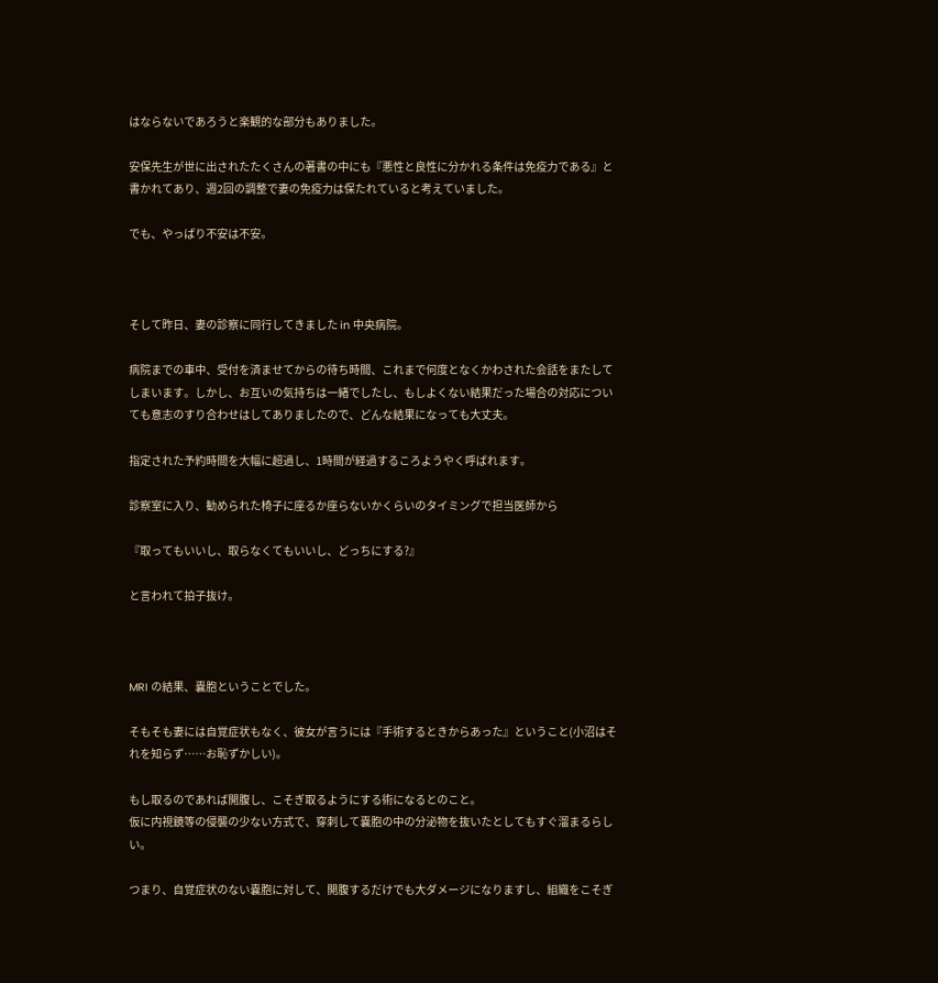はならないであろうと楽観的な部分もありました。

安保先生が世に出されたたくさんの著書の中にも『悪性と良性に分かれる条件は免疫力である』と書かれてあり、週2回の調整で妻の免疫力は保たれていると考えていました。

でも、やっぱり不安は不安。



そして昨日、妻の診察に同行してきました in 中央病院。

病院までの車中、受付を済ませてからの待ち時間、これまで何度となくかわされた会話をまたしてしまいます。しかし、お互いの気持ちは一緒でしたし、もしよくない結果だった場合の対応についても意志のすり合わせはしてありましたので、どんな結果になっても大丈夫。

指定された予約時間を大幅に超過し、1時間が経過するころようやく呼ばれます。

診察室に入り、勧められた椅子に座るか座らないかくらいのタイミングで担当医師から

『取ってもいいし、取らなくてもいいし、どっちにする?』

と言われて拍子抜け。



MRI の結果、嚢胞ということでした。

そもそも妻には自覚症状もなく、彼女が言うには『手術するときからあった』ということ(小沼はそれを知らず……お恥ずかしい)。

もし取るのであれば開腹し、こそぎ取るようにする術になるとのこと。
仮に内視鏡等の侵襲の少ない方式で、穿刺して嚢胞の中の分泌物を抜いたとしてもすぐ溜まるらしい。

つまり、自覚症状のない嚢胞に対して、開腹するだけでも大ダメージになりますし、組織をこそぎ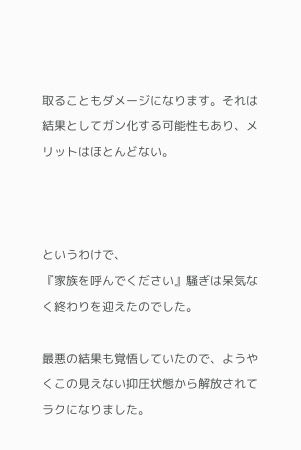取ることもダメージになります。それは結果としてガン化する可能性もあり、メリットはほとんどない。



というわけで、
『家族を呼んでください』騒ぎは呆気なく終わりを迎えたのでした。

最悪の結果も覚悟していたので、ようやくこの見えない抑圧状態から解放されてラクになりました。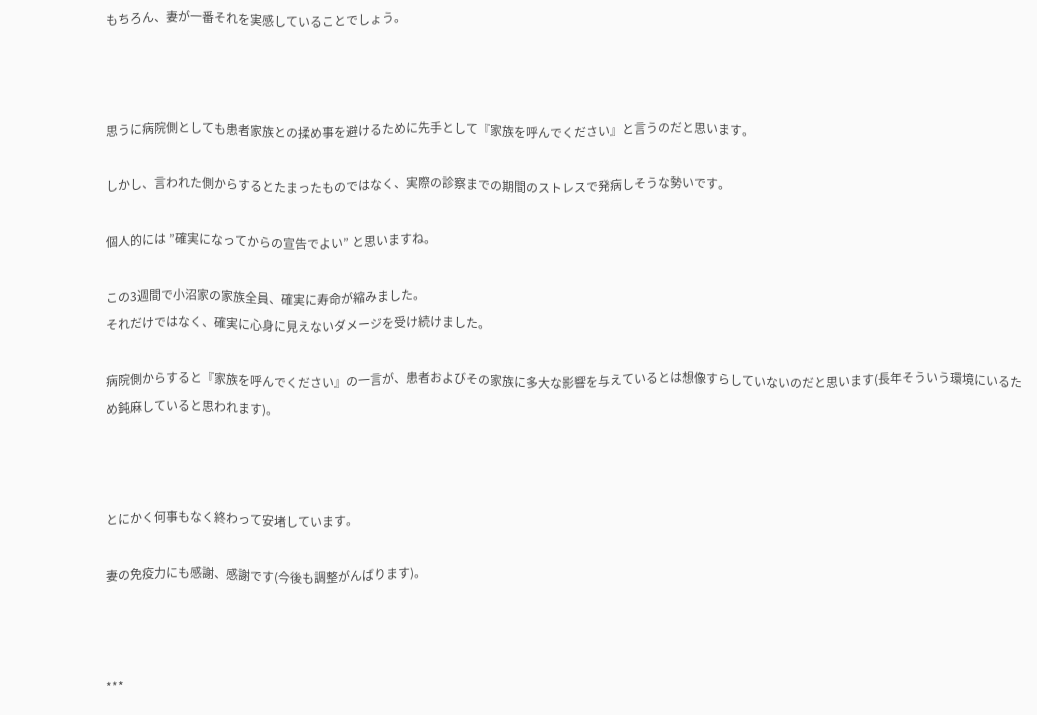もちろん、妻が一番それを実感していることでしょう。



思うに病院側としても患者家族との揉め事を避けるために先手として『家族を呼んでください』と言うのだと思います。

しかし、言われた側からするとたまったものではなく、実際の診察までの期間のストレスで発病しそうな勢いです。

個人的には ”確実になってからの宣告でよい” と思いますね。

この3週間で小沼家の家族全員、確実に寿命が縮みました。
それだけではなく、確実に心身に見えないダメージを受け続けました。

病院側からすると『家族を呼んでください』の一言が、患者およびその家族に多大な影響を与えているとは想像すらしていないのだと思います(長年そういう環境にいるため鈍麻していると思われます)。



とにかく何事もなく終わって安堵しています。

妻の免疫力にも感謝、感謝です(今後も調整がんばります)。



***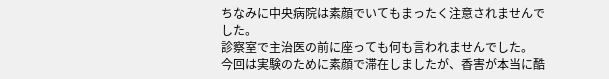ちなみに中央病院は素顔でいてもまったく注意されませんでした。
診察室で主治医の前に座っても何も言われませんでした。
今回は実験のために素顔で滞在しましたが、香害が本当に酷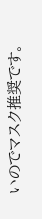いのでマスク推奨です。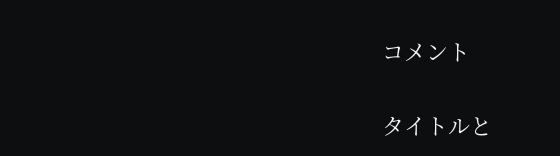コメント

タイトルと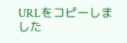URLをコピーしました